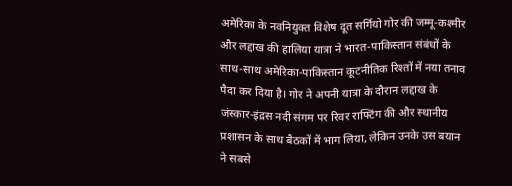अमेरिका के नवनियुक्त विशेष दूत सर्गियो गोर की जम्मू-कश्मीर और लद्दाख की हालिया यात्रा ने भारत-पाकिस्तान संबंधों के साथ-साथ अमेरिका-पाकिस्तान कूटनीतिक रिश्तों में नया तनाव पैदा कर दिया है। गोर ने अपनी यात्रा के दौरान लद्दाख के जंस्कार-इंद्रस नदी संगम पर रिवर राफ्टिंग की और स्थानीय प्रशासन के साथ बैठकों में भाग लिया, लेकिन उनके उस बयान ने सबसे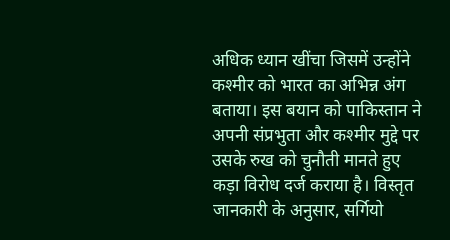अधिक ध्यान खींचा जिसमें उन्होंने कश्मीर को भारत का अभिन्न अंग बताया। इस बयान को पाकिस्तान ने अपनी संप्रभुता और कश्मीर मुद्दे पर उसके रुख को चुनौती मानते हुए कड़ा विरोध दर्ज कराया है। विस्तृत जानकारी के अनुसार, सर्गियो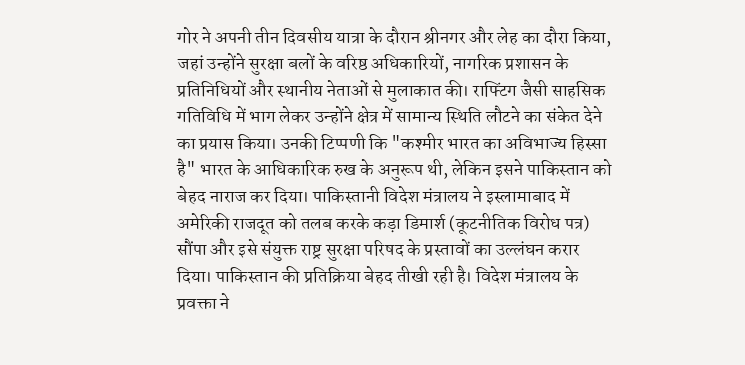गोर ने अपनी तीन दिवसीय यात्रा के दौरान श्रीनगर और लेह का दौरा किया, जहां उन्होंने सुरक्षा बलों के वरिष्ठ अधिकारियों, नागरिक प्रशासन के प्रतिनिधियों और स्थानीय नेताओं से मुलाकात की। राफ्टिंग जैसी साहसिक गतिविधि में भाग लेकर उन्होंने क्षेत्र में सामान्य स्थिति लौटने का संकेत देने का प्रयास किया। उनकी टिप्पणी कि "कश्मीर भारत का अविभाज्य हिस्सा है" भारत के आधिकारिक रुख के अनुरूप थी, लेकिन इसने पाकिस्तान को बेहद नाराज कर दिया। पाकिस्तानी विदेश मंत्रालय ने इस्लामाबाद में अमेरिकी राजदूत को तलब करके कड़ा डिमार्श (कूटनीतिक विरोध पत्र) सौंपा और इसे संयुक्त राष्ट्र सुरक्षा परिषद के प्रस्तावों का उल्लंघन करार दिया। पाकिस्तान की प्रतिक्रिया बेहद तीखी रही है। विदेश मंत्रालय के प्रवक्ता ने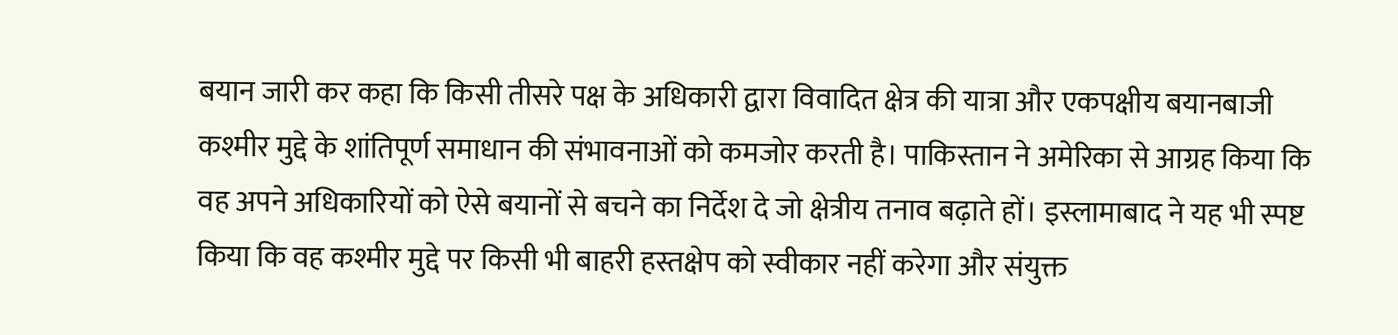बयान जारी कर कहा कि किसी तीसरे पक्ष के अधिकारी द्वारा विवादित क्षेत्र की यात्रा और एकपक्षीय बयानबाजी कश्मीर मुद्दे के शांतिपूर्ण समाधान की संभावनाओं को कमजोर करती है। पाकिस्तान ने अमेरिका से आग्रह किया कि वह अपने अधिकारियों को ऐसे बयानों से बचने का निर्देश दे जो क्षेत्रीय तनाव बढ़ाते हों। इस्लामाबाद ने यह भी स्पष्ट किया कि वह कश्मीर मुद्दे पर किसी भी बाहरी हस्तक्षेप को स्वीकार नहीं करेगा और संयुक्त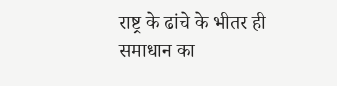राष्ट्र के ढांचे के भीतर ही समाधान का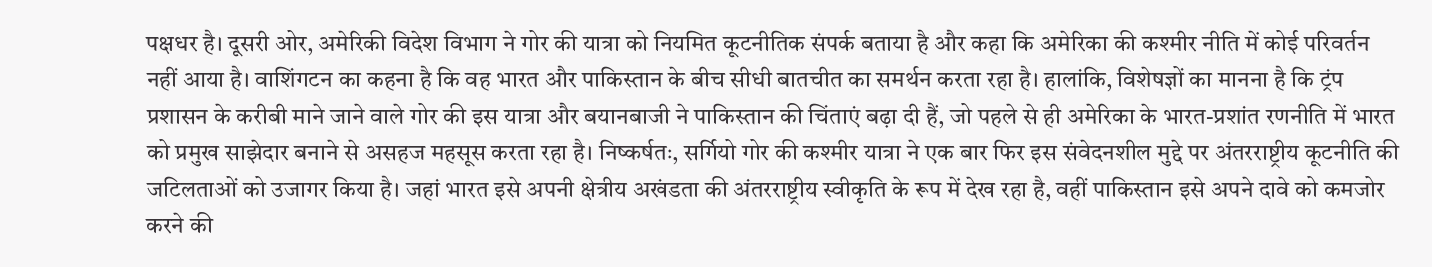पक्षधर है। दूसरी ओर, अमेरिकी विदेश विभाग ने गोर की यात्रा को नियमित कूटनीतिक संपर्क बताया है और कहा कि अमेरिका की कश्मीर नीति में कोई परिवर्तन नहीं आया है। वाशिंगटन का कहना है कि वह भारत और पाकिस्तान के बीच सीधी बातचीत का समर्थन करता रहा है। हालांकि, विशेषज्ञों का मानना है कि ट्रंप प्रशासन के करीबी माने जाने वाले गोर की इस यात्रा और बयानबाजी ने पाकिस्तान की चिंताएं बढ़ा दी हैं, जो पहले से ही अमेरिका के भारत-प्रशांत रणनीति में भारत को प्रमुख साझेदार बनाने से असहज महसूस करता रहा है। निष्कर्षतः, सर्गियो गोर की कश्मीर यात्रा ने एक बार फिर इस संवेदनशील मुद्दे पर अंतरराष्ट्रीय कूटनीति की जटिलताओं को उजागर किया है। जहां भारत इसे अपनी क्षेत्रीय अखंडता की अंतरराष्ट्रीय स्वीकृति के रूप में देख रहा है, वहीं पाकिस्तान इसे अपने दावे को कमजोर करने की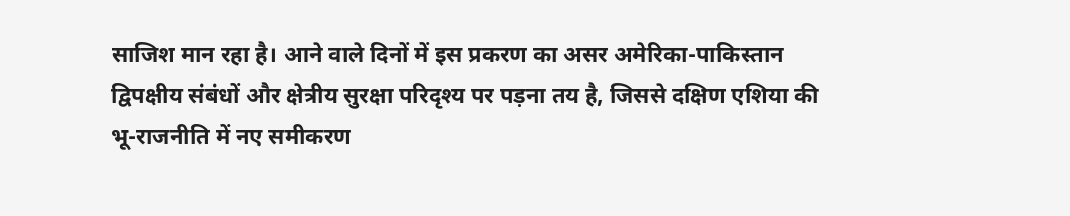साजिश मान रहा है। आने वाले दिनों में इस प्रकरण का असर अमेरिका-पाकिस्तान द्विपक्षीय संबंधों और क्षेत्रीय सुरक्षा परिदृश्य पर पड़ना तय है, जिससे दक्षिण एशिया की भू-राजनीति में नए समीकरण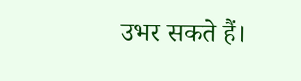उभर सकते हैं।